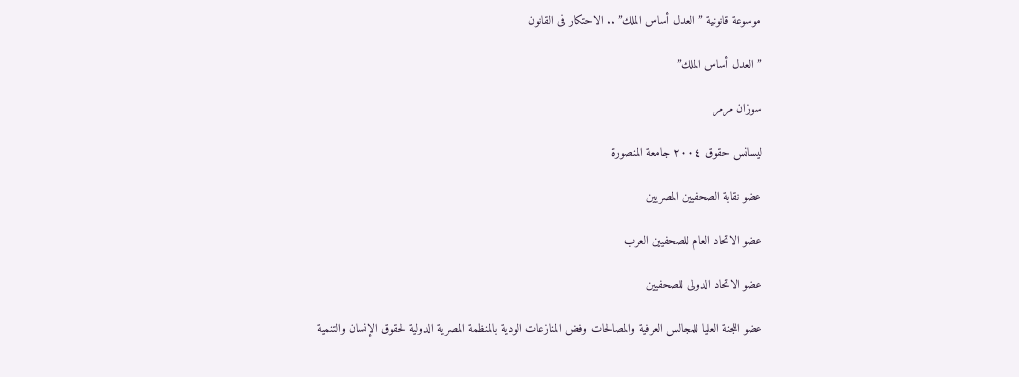موسوعة قانونية ” العدل أساس الملك” .. الاحتكار فى القانون

” العدل أساس الملك”

سوزان مرمر

ليسانس حقوق ٢٠٠٤ جامعة المنصورة

عضو نقابة الصحفيين المصريين

عضو الاتحاد العام للصحفيين العرب

عضو الاتحاد الدولى للصحفيين

عضو اللجنة العليا للمجالس العرفية والمصالحات وفض المنازعات الودية بالمنظمة المصرية الدولية لحقوق الإنسان والتنمية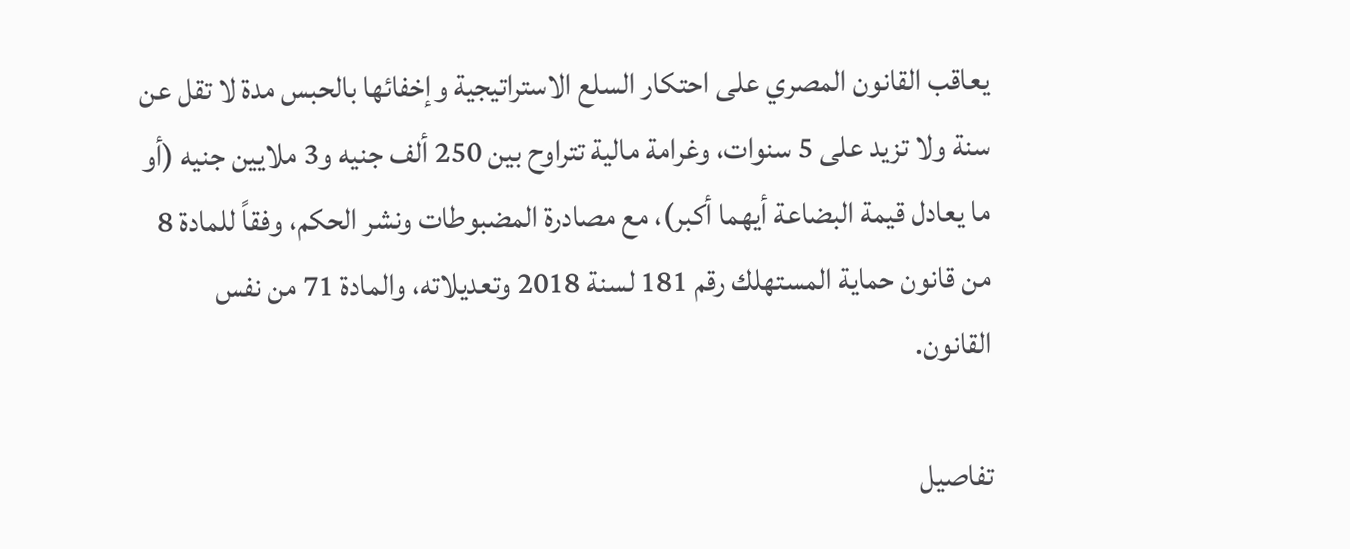يعاقب القانون المصري على احتكار السلع الاستراتيجية وإخفائها بالحبس مدة لا تقل عن سنة ولا تزيد على 5 سنوات، وغرامة مالية تتراوح بين 250 ألف جنيه و3 ملايين جنيه (أو ما يعادل قيمة البضاعة أيهما أكبر)، مع مصادرة المضبوطات ونشر الحكم، وفقاً للمادة 8 من قانون حماية المستهلك رقم 181 لسنة 2018 وتعديلاته، والمادة 71 من نفس القانون.

تفاصيل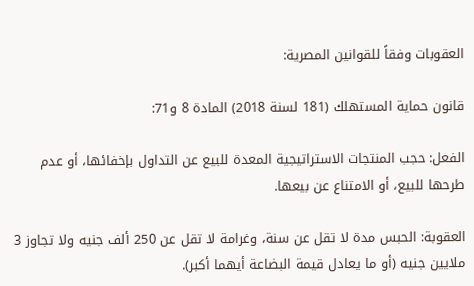العقوبات وفقاً للقوانين المصرية:

قانون حماية المستهلك (181 لسنة 2018) المادة 8 و71:

الفعل: حجب المنتجات الاستراتيجية المعدة للبيع عن التداول بإخفائها، أو عدم طرحها للبيع، أو الامتناع عن بيعها.

العقوبة: الحبس مدة لا تقل عن سنة، وغرامة لا تقل عن 250 ألف جنيه ولا تجاوز 3 ملايين جنيه (أو ما يعادل قيمة البضاعة أيهما أكبر).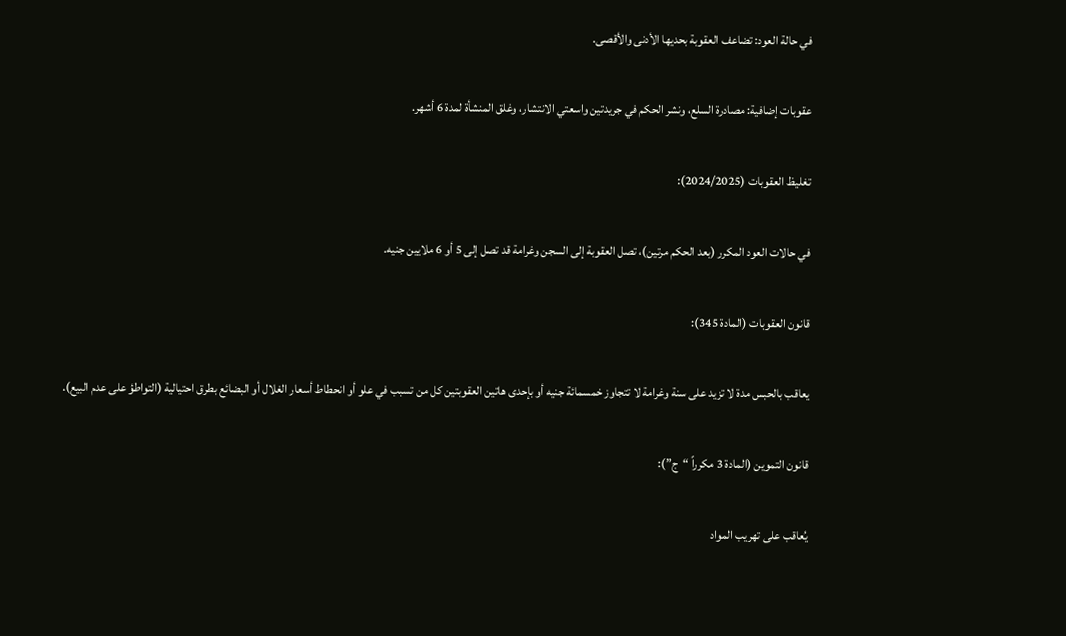في حالة العود: تضاعف العقوبة بحديها الأدنى والأقصى.

عقوبات إضافية: مصادرة السلع، ونشر الحكم في جريدتين واسعتي الانتشار، وغلق المنشأة لمدة 6 أشهر.

تغليظ العقوبات (2024/2025):

في حالات العود المكرر (بعد الحكم مرتين)، تصل العقوبة إلى السجن وغرامة قد تصل إلى 5 أو 6 ملايين جنيه.

قانون العقوبات (المادة 345):

يعاقب بالحبس مدة لا تزيد على سنة وغرامة لا تتجاوز خمسمائة جنيه أو بإحدى هاتين العقوبتين كل من تسبب في علو أو انحطاط أسعار الغلال أو البضائع بطرق احتيالية (التواطؤ على عدم البيع).

قانون التموين (المادة 3 مكرراً “ج”):

يُعاقب على تهريب المواد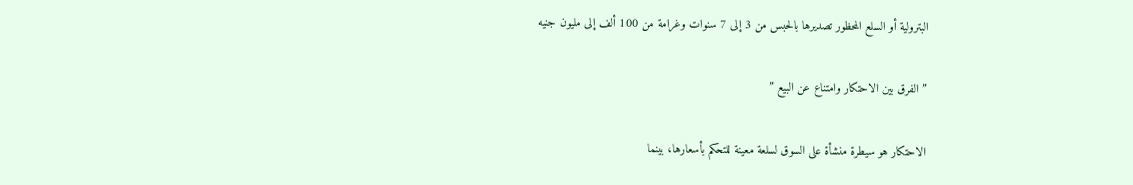البترولية أو السلع المحظور تصديرها بالحبس من 3 إلى 7 سنوات وغرامة من 100 ألف إلى مليون جنيه

” الفرق بين الاحتكار وامتناع عن البيع ”

الاحتكار هو سيطرة منشأة على السوق لسلعة معينة للتحكم بأسعارها، بينما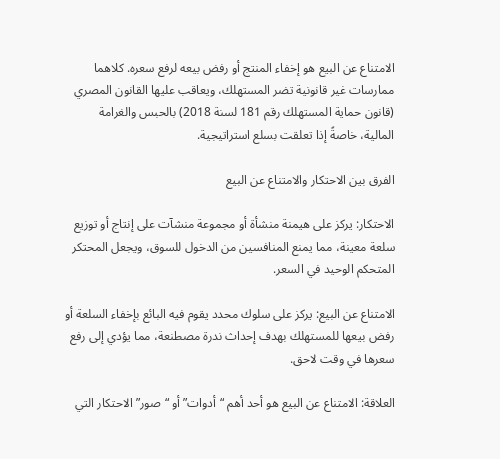الامتناع عن البيع هو إخفاء المنتج أو رفض بيعه لرفع سعره. كلاهما ممارسات غير قانونية تضر المستهلك، ويعاقب عليها القانون المصري (قانون حماية المستهلك رقم 181 لسنة 2018) بالحبس والغرامة المالية، خاصةً إذا تعلقت بسلع استراتيجية.

الفرق بين الاحتكار والامتناع عن البيع

الاحتكار: يركز على هيمنة منشأة أو مجموعة منشآت على إنتاج أو توزيع سلعة معينة، مما يمنع المنافسين من الدخول للسوق، ويجعل المحتكر المتحكم الوحيد في السعر.

الامتناع عن البيع: يركز على سلوك محدد يقوم فيه البائع بإخفاء السلعة أو رفض بيعها للمستهلك بهدف إحداث ندرة مصطنعة، مما يؤدي إلى رفع سعرها في وقت لاحق.

العلاقة: الامتناع عن البيع هو أحد أهم “أدوات” أو “صور” الاحتكار التي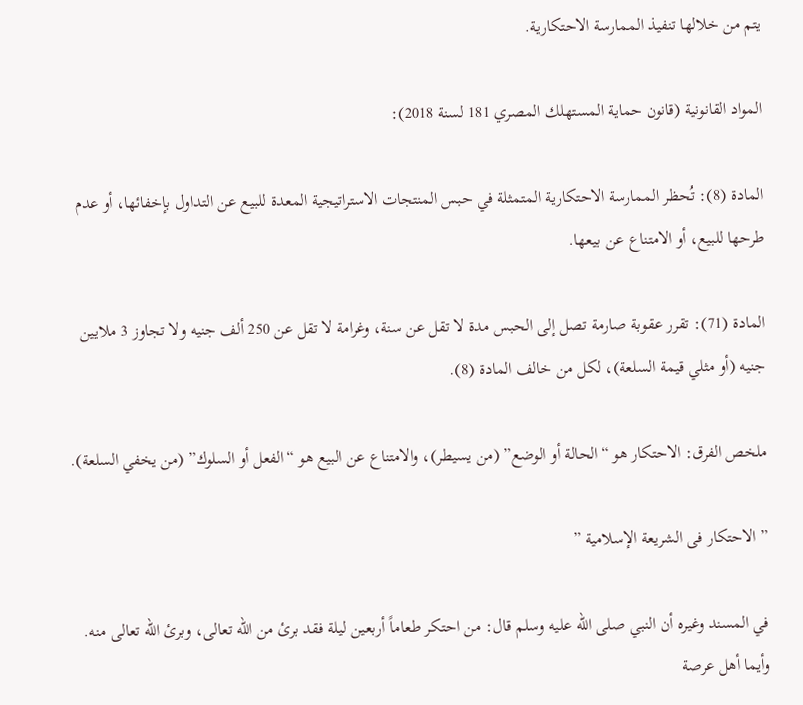يتم من خلالها تنفيذ الممارسة الاحتكارية.

المواد القانونية (قانون حماية المستهلك المصري 181 لسنة 2018):

المادة (8): تُحظر الممارسة الاحتكارية المتمثلة في حبس المنتجات الاستراتيجية المعدة للبيع عن التداول بإخفائها، أو عدم طرحها للبيع، أو الامتناع عن بيعها.

المادة (71): تقرر عقوبة صارمة تصل إلى الحبس مدة لا تقل عن سنة، وغرامة لا تقل عن 250 ألف جنيه ولا تجاوز 3 ملايين جنيه (أو مثلي قيمة السلعة)، لكل من خالف المادة (8).

ملخص الفرق: الاحتكار هو “الحالة أو الوضع” (من يسيطر)، والامتناع عن البيع هو “الفعل أو السلوك” (من يخفي السلعة).

” الاحتكار فى الشريعة الإسلامية ”

في المسند وغيره أن النبي صلى الله عليه وسلم قال: من احتكر طعاماً أربعين ليلة فقد برئ من الله تعالى، وبرئ الله تعالى منه. وأيما أهل عرصة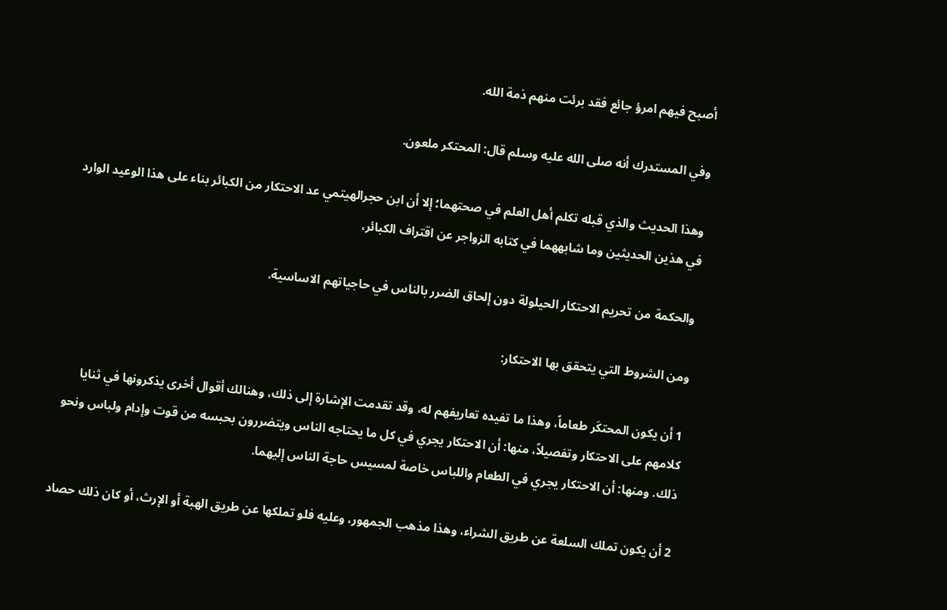أصبح فيهم امرؤ جائع فقد برئت منهم ذمة الله.

وفي المستدرك أنه صلى الله عليه وسلم قال: المحتكر ملعون.

وهذا الحديث والذي قبله تكلم أهل العلم في صحتهما؛ إلا أن ابن حجرالهيتمي عد الاحتكار من الكبائر بناء على هذا الوعيد الوارد في هذين الحديثين وما شابههما في كتابه الزواجر عن اقتراف الكبائر،

والحكمة من تحريم الاحتكار الحيلولة دون إلحاق الضرر بالناس في حاجياتهم الاساسية.

ومن الشروط التي يتحقق بها الاحتكار:

1 أن يكون المحتكَر طعاماً، وهذا ما تفيده تعاريفهم له، وقد تقدمت الإشارة إلى ذلك، وهنالك أقوال أخرى يذكرونها في ثنايا كلامهم على الاحتكار وتفصيلاً، منها: أن الاحتكار يجري في كل ما يحتاجه الناس ويتضررون بحبسه من قوت وإدام ولباس ونحو ذلك. ومنها: أن الاحتكار يجري في الطعام واللباس خاصة لمسيس حاجة الناس إليهما.

2 أن يكون تملك السلعة عن طريق الشراء، وهذا مذهب الجمهور، وعليه فلو تملكها عن طريق الهبة أو الإرث، أو كان ذلك حصاد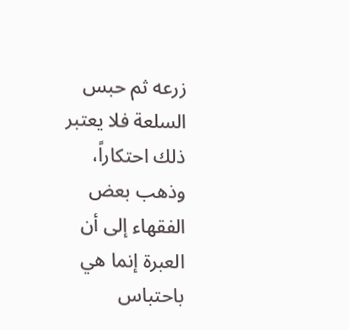زرعه ثم حبس السلعة فلا يعتبر ذلك احتكاراً، وذهب بعض الفقهاء إلى أن العبرة إنما هي باحتباس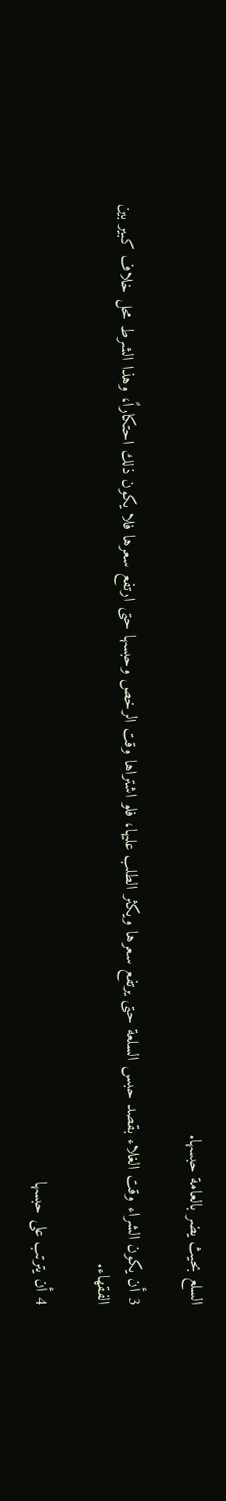السلع بحيث يضر بالعامة حبسها.

3 أن يكون الشراء وقت الغلاء بقصد حبس السلعة حتى يرتفع سعرها ويكثر الطلب عليها، فلو اشتراها وقت الرخص وحبسها حتى ارتفع سعرها فلا يكون ذلك احتكاراً، وهذا الشرط محل خلاف كبير بين الفقهاء.

4 أن يترتب على حبسها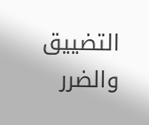التضييق والضرر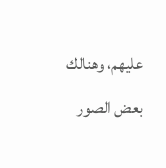عليهم، وهنالك بعض الصور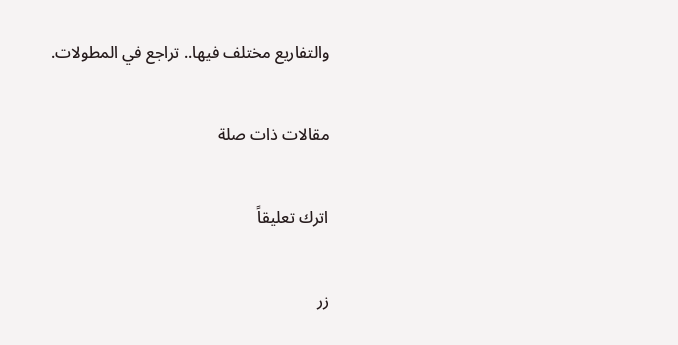والتفاريع مختلف فيها.. تراجع في المطولات.

مقالات ذات صلة

اترك تعليقاً

زر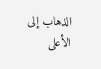الذهاب إلى الأعلى